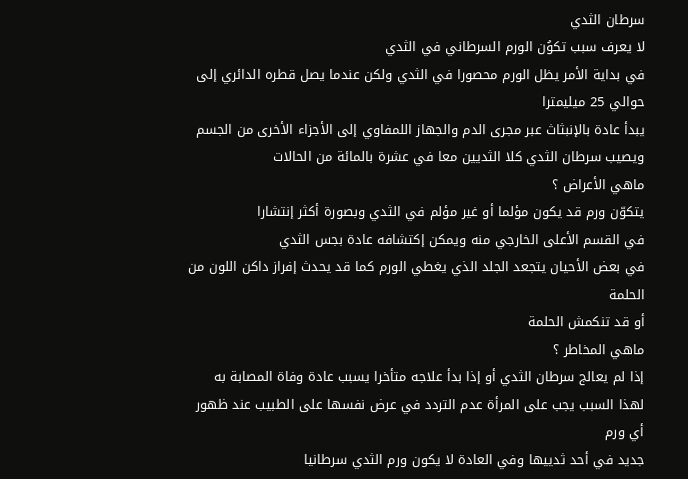سرطان الثدي
لا يعرف سبب تكوُن الورم السرطاني في الثدي
في بداية الأمر يظل الورم محصورا في الثدي ولكن عندما يصل قطره الدائري إلى حوالي 25 ميليمترا
يبدأ عادة بالإنبثاث عبر مجرى الدم والجهاز اللمفاوي إلى الأجزاء الأخرى من الجسم
ويصيب سرطان الثدي كلا الثديين معا في عشرة بالمائة من الحالات
ماهي الأعراض ؟
يتكوّن ورم قد يكون مؤلما أو غير مؤلم في الثدي وبصورة أكثر إنتشارا
في القسم الأعلى الخارجي منه ويمكن إكتشافه عادة بجس الثدي
في بعض الأحيان يتجعد الجلد الذي يغطي الورم كما قد يحدث إفراز داكن اللون من الحلمة
أو قد تنكمش الحلمة
ماهي المخاطر ؟
إذا لم يعالج سرطان الثدي أو إذا بدأ علاجه متأخرا يسبب عادة وفاة المصابة به
لهذا السبب يجب على المرأة عدم التردد في عرض نفسها على الطبيب عند ظهور أي ورم
جديد في أحد ثدييها وفي العادة لا يكون ورم الثدي سرطانيا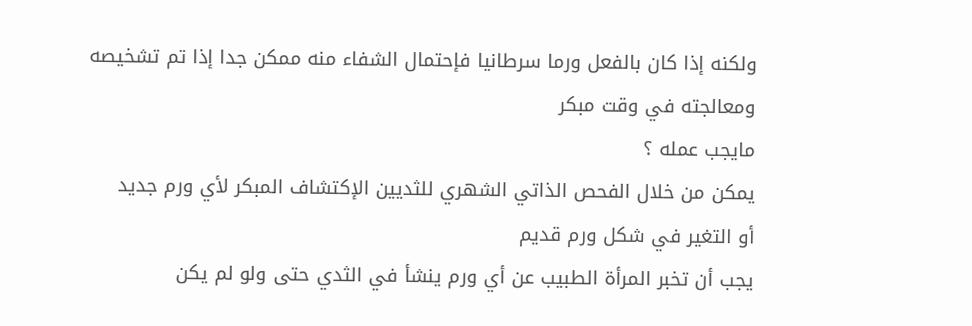ولكنه إذا كان بالفعل ورما سرطانيا فإحتمال الشفاء منه ممكن جدا إذا تم تشخيصه
ومعالجته في وقت مبكر
مايجب عمله ؟
يمكن من خلال الفحص الذاتي الشهري للثديين الإكتشاف المبكر لأي ورم جديد
أو التغير في شكل ورم قديم
يجب أن تخبر المرأة الطبيب عن أي ورم ينشأ في الثدي حتى ولو لم يكن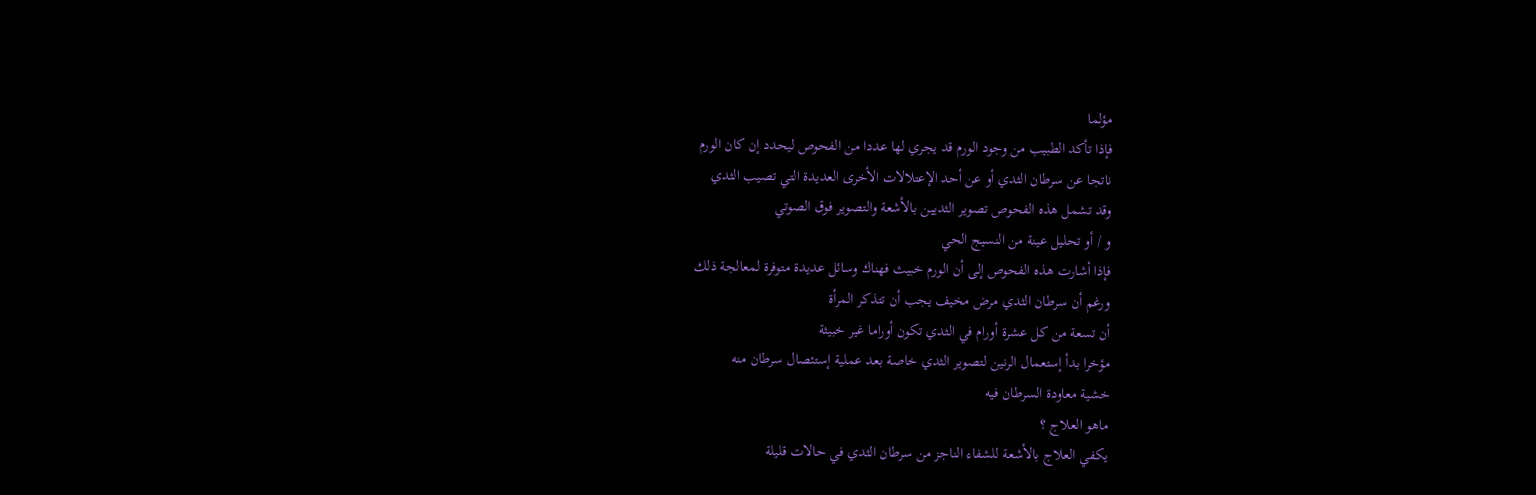مؤلما
فإذا تأكد الطبيب من وجود الورم قد يجري لها عددا من الفحوص ليحدد إن كان الورم
ناتجا عن سرطان الثدي أو عن أحد الإعتلالات الأخرى العديدة التي تصيب الثدي
وقد تشمل هذه الفحوص تصوير الثديين بالأشعة والتصوير فوق الصوتي
و / أو تحليل عينة من النسيج الحي
فإذا أشارت هذه الفحوص إلى أن الورم خبيث فهناك وسائل عديدة متوفرة لمعالجة ذلك
ورغم أن سرطان الثدي مرض مخيف يجب أن تتذكر المرأة
أن تسعة من كل عشرة أورام في الثدي تكون أوراما غير خبيثة
مؤخرا بدأ إستعمال الرنين لتصوير الثدي خاصة بعد عملية إستئصال سرطان منه
خشية معاودة السرطان فيه
ماهو العلاج ؟
يكفي العلاج بالأشعة للشفاء الناجز من سرطان الثدي في حالات قليلة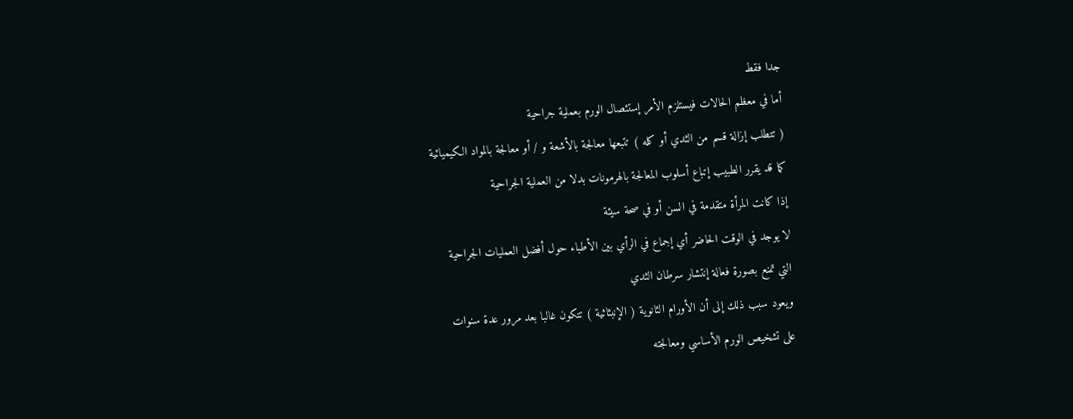جدا فقط
أما في معظم الحالات فيستلزم الأمر إستئصال الورم بعملية جراحية
( تتطلب إزالة قسم من الثدي أو كله ) تتبعها معالجة بالأشعة و / أو معالجة بالمواد الكيميائية
كما قد يقرر الطبيب إتباع أسلوب المعالجة بالهرمونات بدلا من العملية الجراحية
إذا كانت المرأة متقدمة في السن أو في صحة سيئة
لا يوجد في الوقت الحاضر أي إجماع في الرأي بين الأطباء حول أفضل العمليات الجراحية
التي تمنع بصورة فعالة إنتشار سرطان الثدي
ويعود سبب ذلك إلى أن الأورام الثانوية ( الإنبثاثية ) تتكون غالبا بعد مرور عدة سنوات
على تشخيص الورم الأساسي ومعالجته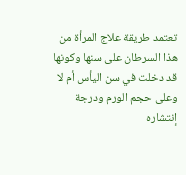تعتمد طريقة علاج المرأة من هذا السرطان على سنها وكونها قد دخلت في سن اليأس أم لا
وعلى حجم الورم ودرجة إنتشاره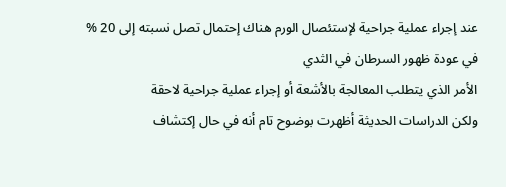عند إجراء عملية جراحية لإستئصال الورم هناك إحتمال تصل نسبته إلى 20 %
في عودة ظهور السرطان في الثدي
الأمر الذي يتطلب المعالجة بالأشعة أو إجراء عملية جراحية لاحقة
ولكن الدراسات الحديثة أظهرت بوضوح تام أنه في حال إكتشاف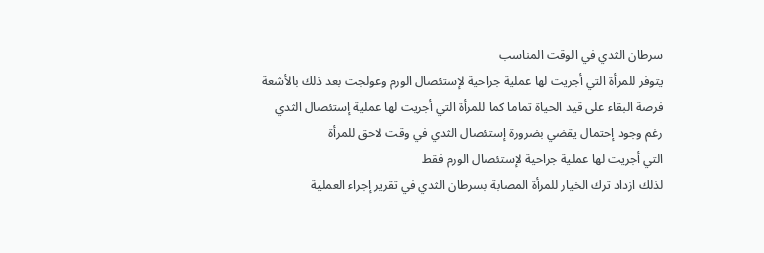سرطان الثدي في الوقت المناسب
يتوفر للمرأة التي أجريت لها عملية جراحية لإستئصال الورم وعولجت بعد ذلك بالأشعة
فرصة البقاء على قيد الحياة تماما كما للمرأة التي أجريت لها عملية إستئصال الثدي
رغم وجود إحتمال يقضي بضرورة إستئصال الثدي في وقت لاحق للمرأة
التي أجريت لها عملية جراحية لإستئصال الورم فقط
لذلك ازداد ترك الخيار للمرأة المصابة بسرطان الثدي في تقرير إجراء العملية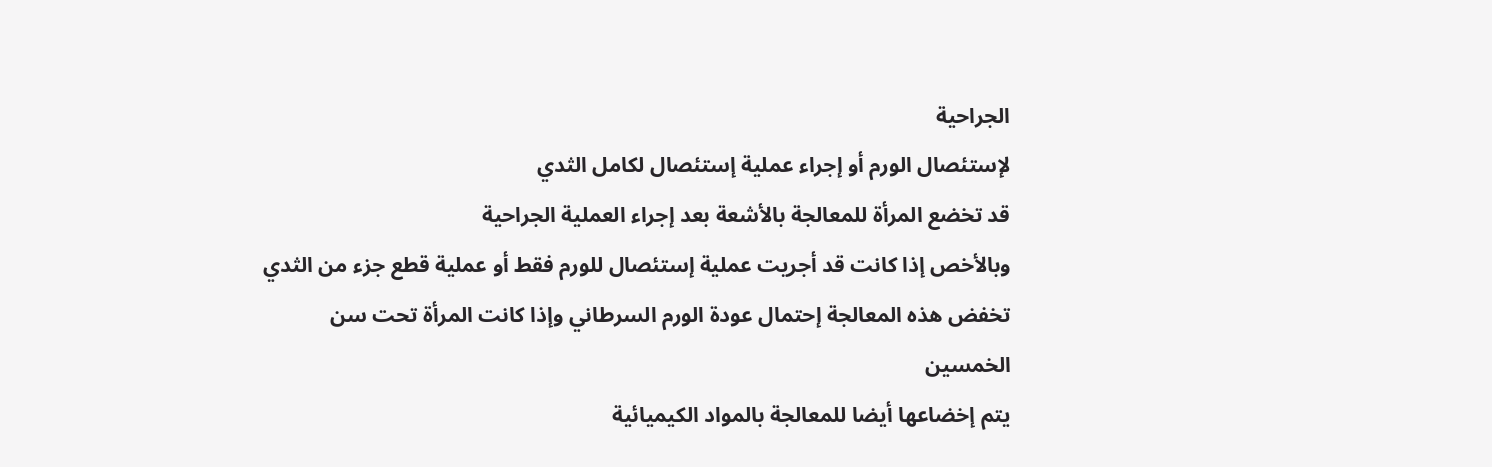الجراحية
لإستئصال الورم أو إجراء عملية إستئصال لكامل الثدي
قد تخضع المرأة للمعالجة بالأشعة بعد إجراء العملية الجراحية
وبالأخص إذا كانت قد أجريت عملية إستئصال للورم فقط أو عملية قطع جزء من الثدي
تخفض هذه المعالجة إحتمال عودة الورم السرطاني وإذا كانت المرأة تحت سن الخمسين
يتم إخضاعها أيضا للمعالجة بالمواد الكيميائية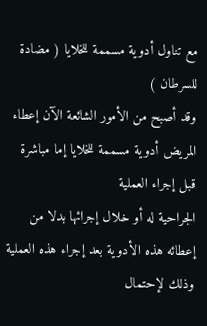مع تناول أدوية مسممة للخلايا ( مضادة للسرطان )
وقد أصبح من الأمور الشائعة الآن إعطاء المريض أدوية مسممة للخلايا إما مباشرة قبل إجراء العملية
الجراحية له أو خلال إجرائها بدلا من إعطائه هذه الأدوية بعد إجراء هذه العملية
وذلك لإحتمال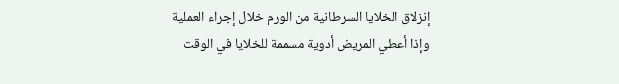إنزلاق الخلايا السرطانية من الورم خلال إجراء العملية
وإذا أعطي المريض أدوية مسممة للخلايا في الوقت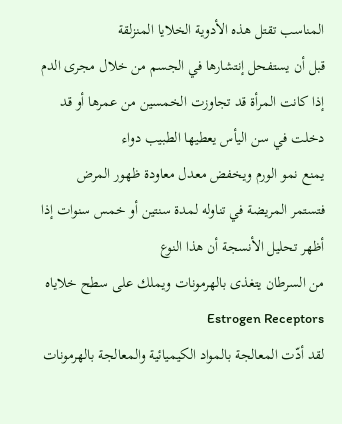المناسب تقتل هذه الأدوية الخلايا المنزلقة
قبل أن يستفحل إنتشارها في الجسم من خلال مجرى الدم
إذا كانت المرأة قد تجاوزت الخمسين من عمرها أو قد دخلت في سن اليأس يعطيها الطبيب دواء
يمنع نمو الورم ويخفض معدل معاودة ظهور المرض
فتستمر المريضة في تناوله لمدة سنتين أو خمس سنوات إذا أظهر تحليل الأنسجة أن هذا النوع
من السرطان يتغذى بالهرمونات ويملك على سطح خلاياه Estrogen Receptors
لقد أدّت المعالجة بالمواد الكيميائية والمعالجة بالهرمونات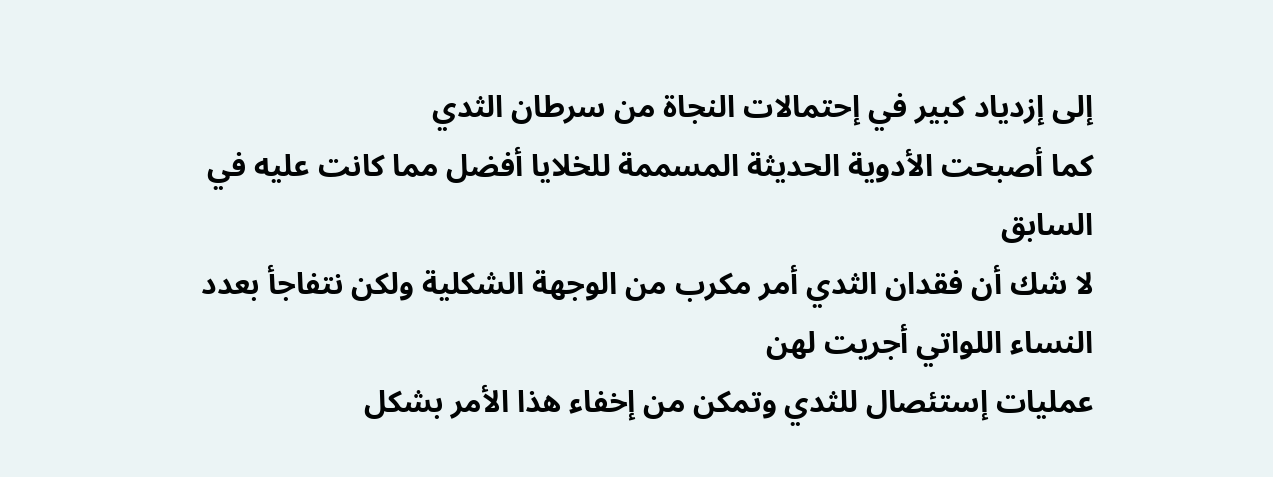إلى إزدياد كبير في إحتمالات النجاة من سرطان الثدي
كما أصبحت الأدوية الحديثة المسممة للخلايا أفضل مما كانت عليه في السابق
لا شك أن فقدان الثدي أمر مكرب من الوجهة الشكلية ولكن نتفاجأ بعدد النساء اللواتي أجريت لهن
عمليات إستئصال للثدي وتمكن من إخفاء هذا الأمر بشكل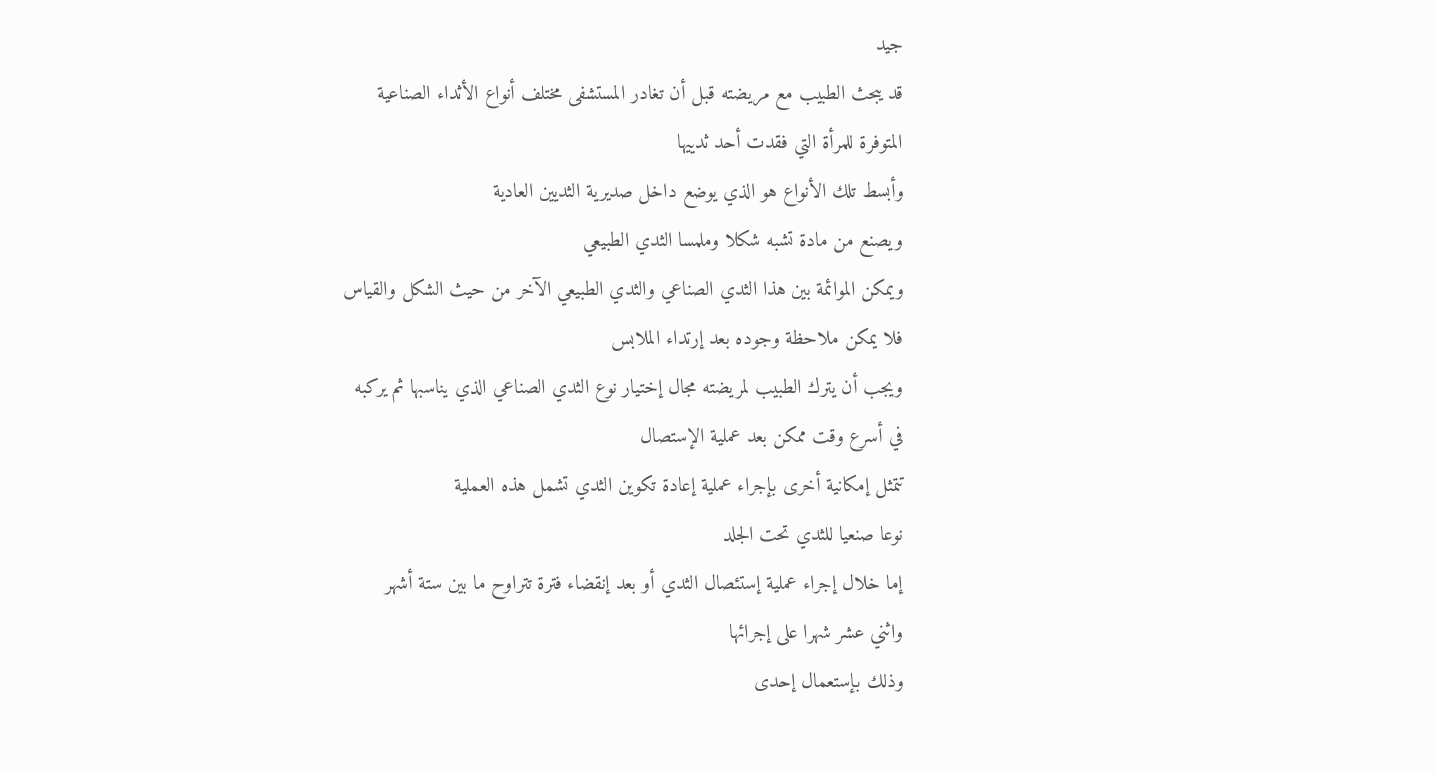جيد
قد يبحث الطبيب مع مريضته قبل أن تغادر المستشفى مختلف أنواع الأثداء الصناعية
المتوفرة للمرأة التي فقدت أحد ثدييها
وأبسط تلك الأنواع هو الذي يوضع داخل صديرية الثديين العادية
ويصنع من مادة تشبه شكلا وملمسا الثدي الطبيعي
ويمكن الموائمة بين هذا الثدي الصناعي والثدي الطبيعي الآخر من حيث الشكل والقياس
فلا يمكن ملاحظة وجوده بعد إرتداء الملابس
ويجب أن يترك الطبيب لمريضته مجال إختيار نوع الثدي الصناعي الذي يناسبها ثم يركبه
في أسرع وقت ممكن بعد عملية الإستصال
تتمثل إمكانية أخرى بإجراء عملية إعادة تكوين الثدي تشمل هذه العملية
نوعا صنعيا للثدي تحت الجلد
إما خلال إجراء عملية إستئصال الثدي أو بعد إنقضاء فترة تتراوح ما بين ستة أشهر
واثني عشر شهرا على إجرائها
وذلك بإستعمال إحدى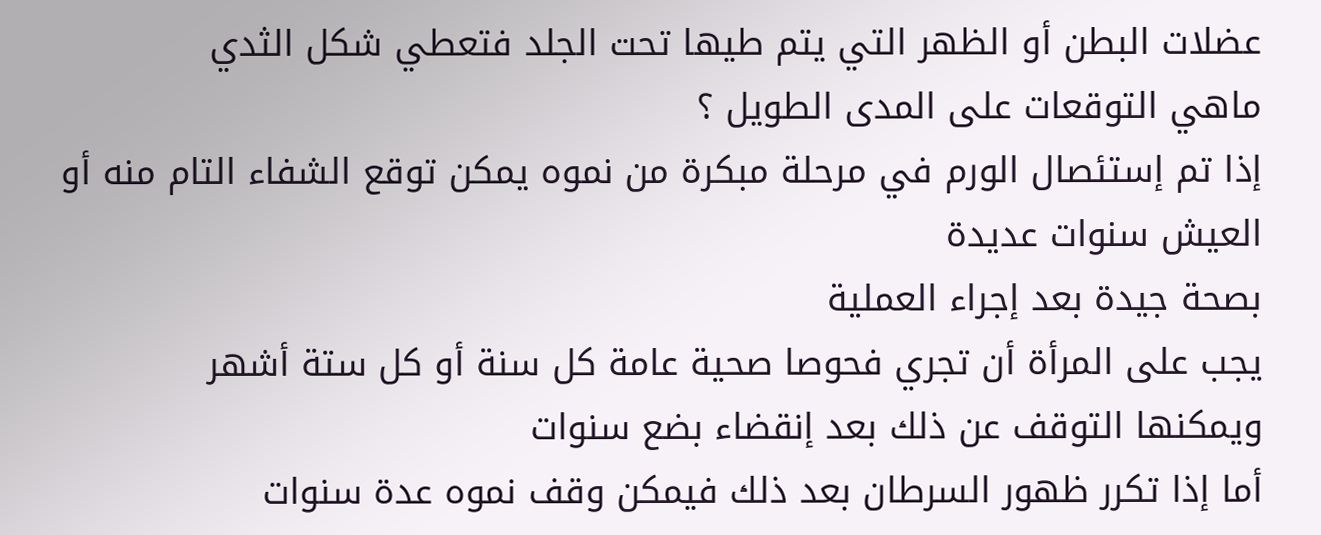عضلات البطن أو الظهر التي يتم طيها تحت الجلد فتعطي شكل الثدي
ماهي التوقعات على المدى الطويل ؟
إذا تم إستئصال الورم في مرحلة مبكرة من نموه يمكن توقع الشفاء التام منه أو العيش سنوات عديدة
بصحة جيدة بعد إجراء العملية
يجب على المرأة أن تجري فحوصا صحية عامة كل سنة أو كل ستة أشهر
ويمكنها التوقف عن ذلك بعد إنقضاء بضع سنوات
أما إذا تكرر ظهور السرطان بعد ذلك فيمكن وقف نموه عدة سنوات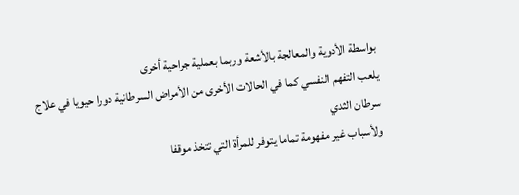بواسطة الأدوية والمعالجة بالأشعة وربما بعملية جراحية أخرى
يلعب التفهم النفسي كما في الحالات الأخرى من الأمراض السرطانية دورا حيويا في علاج سرطان الثدي
ولأسباب غير مفهومة تماما يتوفر للمرأة التي تتخذ موقفا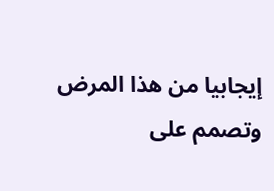إيجابيا من هذا المرض
وتصمم على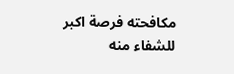مكافحته فرصة اكبر للشفاء منه